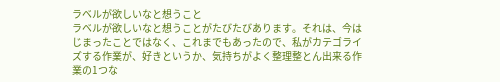ラベルが欲しいなと想うこと
ラベルが欲しいなと想うことがたびたびあります。それは、今はじまったことではなく、これまでもあったので、私がカテゴライズする作業が、好きというか、気持ちがよく整理整とん出来る作業の1つな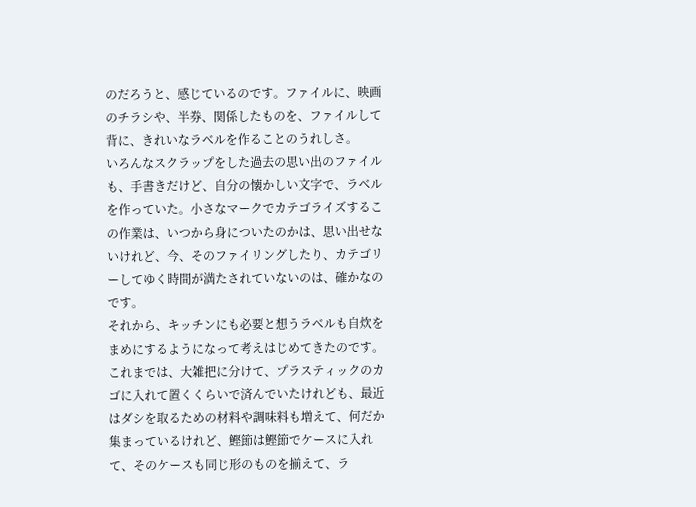のだろうと、感じているのです。ファイルに、映画のチラシや、半券、関係したものを、ファイルして背に、きれいなラベルを作ることのうれしさ。
いろんなスクラップをした過去の思い出のファイルも、手書きだけど、自分の懐かしい文字で、ラベルを作っていた。小さなマークでカテゴライズするこの作業は、いつから身についたのかは、思い出せないけれど、今、そのファイリングしたり、カテゴリーしてゆく時間が満たされていないのは、確かなのです。
それから、キッチンにも必要と想うラベルも自炊をまめにするようになって考えはじめてきたのです。これまでは、大雑把に分けて、プラスティックのカゴに入れて置くくらいで済んでいたけれども、最近はダシを取るための材料や調味料も増えて、何だか集まっているけれど、鰹節は鰹節でケースに入れて、そのケースも同じ形のものを揃えて、ラ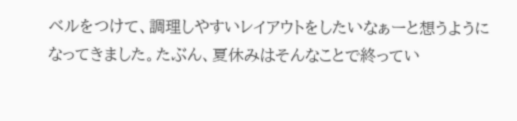ベルをつけて、調理しやすいレイアウトをしたいなぁーと想うようになってきました。たぶん、夏休みはそんなことで終ってい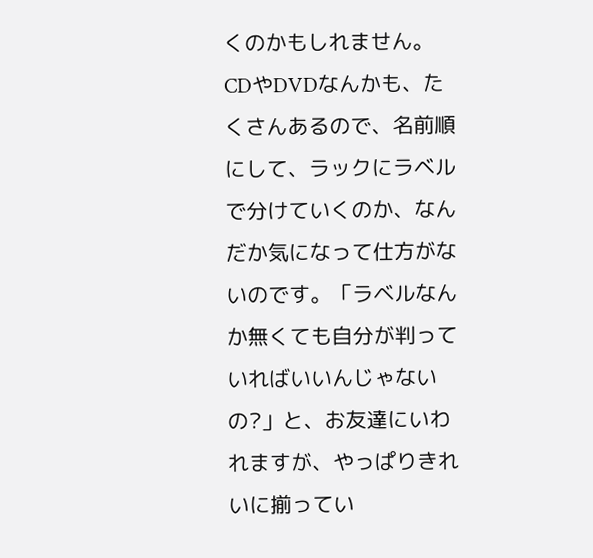くのかもしれません。
CDやDVDなんかも、たくさんあるので、名前順にして、ラックにラベルで分けていくのか、なんだか気になって仕方がないのです。「ラベルなんか無くても自分が判っていればいいんじゃないの?」と、お友達にいわれますが、やっぱりきれいに揃ってい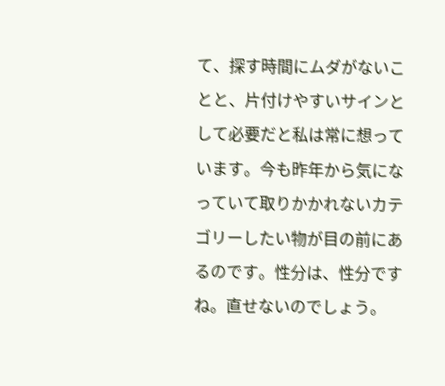て、探す時間にムダがないことと、片付けやすいサインとして必要だと私は常に想っています。今も昨年から気になっていて取りかかれないカテゴリーしたい物が目の前にあるのです。性分は、性分ですね。直せないのでしょう。